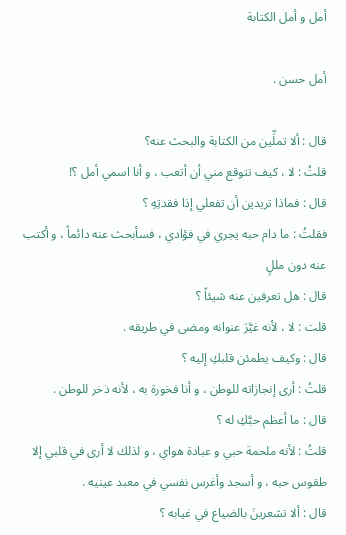أمل و أمل الكتابة

أمل حسن .

قال : ألا تملِّين من الكتابة والبحث عنه؟
قلتُ : لا ، كيف تتوقع مني أن أتعب ، و أنا اسمي أمل ؟!
قال : فماذا تريدين أن تفعلي إذا فقدتِهِ ؟
فقلتُ : ما دام حبه يجري في فؤادي ، فسأبحث عنه دائماً ، و أكتب عنه دون مللٍ
قال : هل تعرفين عنه شيئاً ؟
قلت : لا ، لأنه غيَّرَ عنوانه ومضى في طريقه .
قال : وكيف يطمئن قلبكِ إليه ؟
قلتُ : أرى إنجازاته للوطن ، و أنا فخورة به ، لأنه ذخر للوطن .
قال : ما أعظم حبَّكِ له ؟
قلتُ : لأنه ملحمة حبي و عبادة هواي ، و لذلك لا أرى في قلبي إلا طقوس حبه ، و أسجد وأغرس نفسي في معبد عينيه .
قال : ألا تشعرينَ بالضياع في غيابه ؟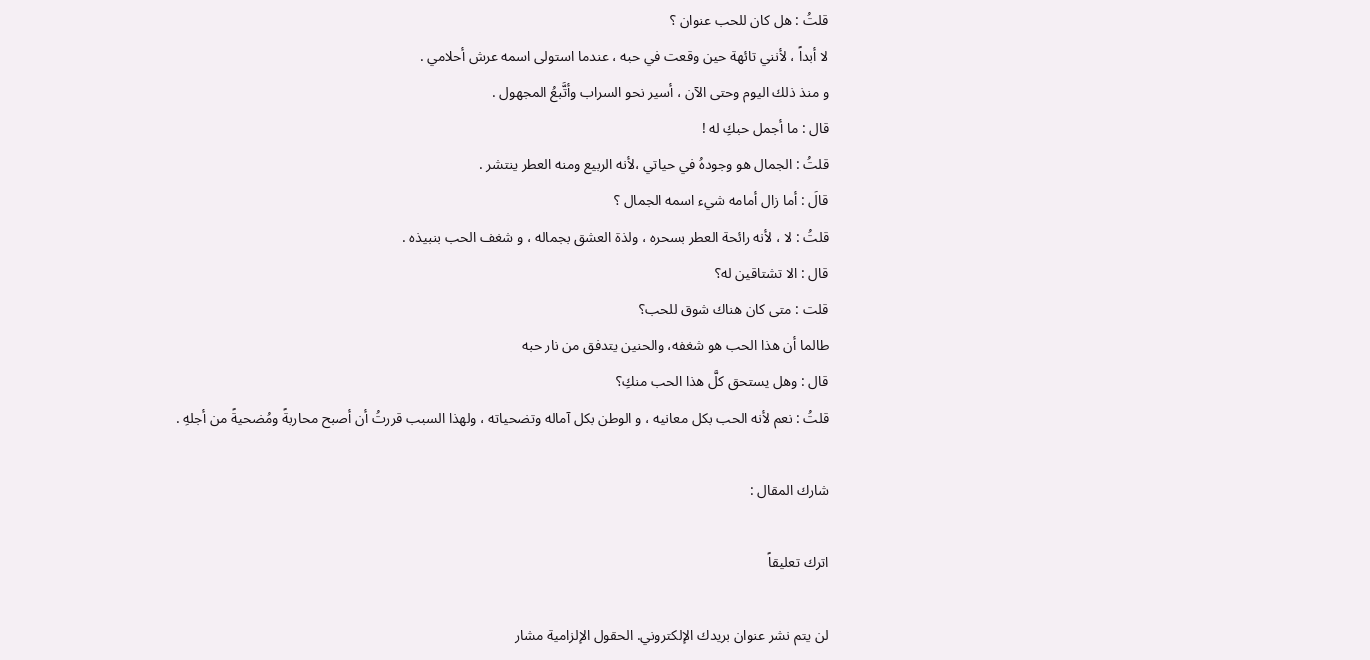قلتُ : هل كان للحب عنوان ؟
لا أبداً ، لأنني تائهة حين وقعت في حبه ، عندما استولى اسمه عرش أحلامي .
و منذ ذلك اليوم وحتى الآن ، أسير نحو السراب وأتَّبعُ المجهول .
قال : ما أجمل حبكِ له !
قلتُ : الجمال هو وجودهُ في حياتي ،لأنه الربيع ومنه العطر ينتشر .
قالَ : أما زال أمامه شيء اسمه الجمال ؟
قلتُ : لا ، لأنه رائحة العطر بسحره ، ولذة العشق بجماله ، و شغف الحب بنبيذه .
قال : الا تشتاقين له؟
قلت : متى كان هناك شوق للحب؟
طالما أن هذا الحب هو شغفه، والحنين يتدفق من نار حبه
قال : وهل يستحق كلَّ هذا الحب منكِ؟
قلتُ : نعم لأنه الحب بكل معانيه ، و الوطن بكل آماله وتضحياته ، ولهذا السبب قررتُ أن أصبح محاربةً ومُضحيةً من أجلهِ .

شارك المقال :

اترك تعليقاً

لن يتم نشر عنوان بريدك الإلكتروني. الحقول الإلزامية مشار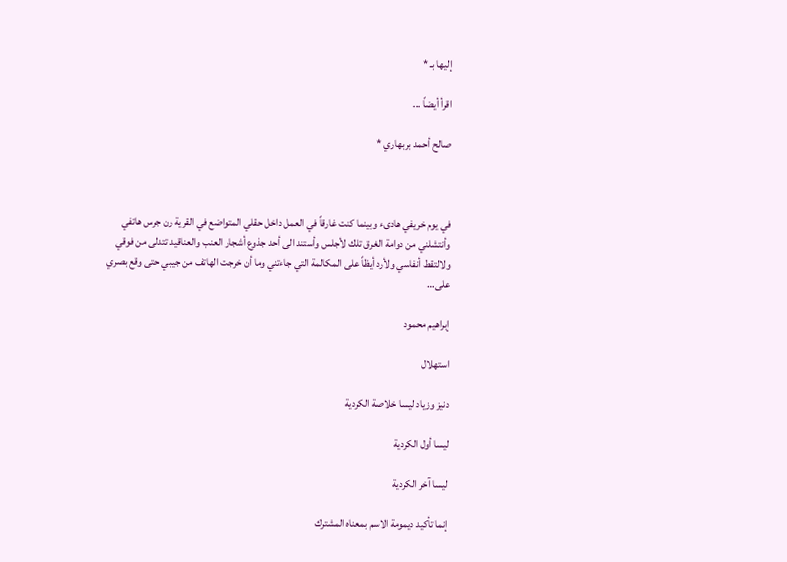إليها بـ *

اقرأ أيضاً ...

صالح أحمد بربهاري *



في يوم خريفي هادىء وبينما كنت غارقاً في العمل داخل حقلي المتواضع في القرية رن جرس هاتفي وأنتشلني من دوامة الغرق تلك لأجلس وأستند الى أحد جذوع أشجار العنب والعناقيد تتدلى من فوقي ولالتقط أنفاسي ولأرد أيظاً على المكالمة التي جاءتني وما أن خرجت الهاتف من جيبي حتى وقع بصري على…

إبراهيم محمود

استهلال

دنيز وزياد ليسا خلاصة الكردية

ليسا أول الكردية

ليسا آخر الكردية

إنما تأكيد ديمومة الاسم بمعناه المشترك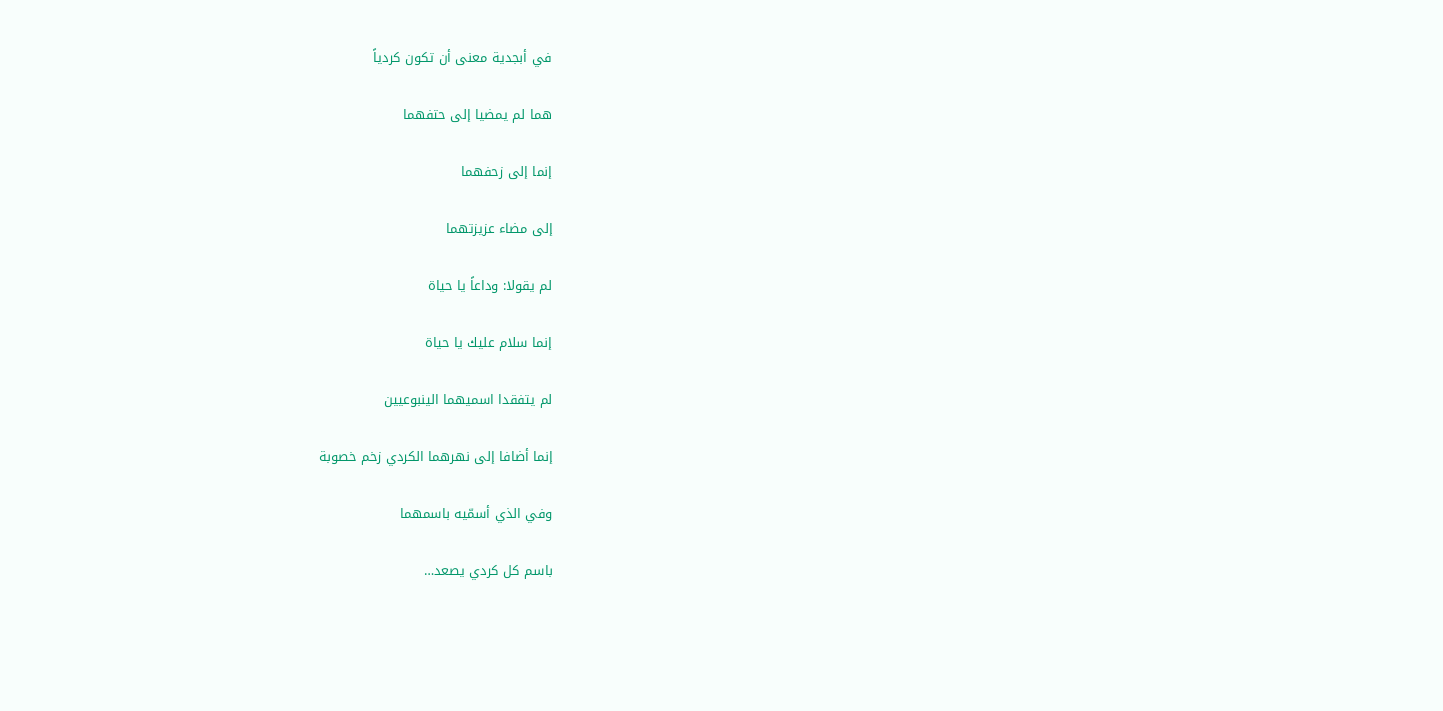في أبجدية معنى أن تكون كردياً

هما لم يمضيا إلى حتفهما

إنما إلى زحفهما

إلى مضاء عزيزتهما

لم يقولا: وداعاً يا حياة

إنما سلام عليك يا حياة

لم يتفقدا اسميهما الينبوعيين

إنما أضافا إلى نهرهما الكردي زخم خصوبة

وفي الذي أسمّيه باسمهما

باسم كل كردي يصعد…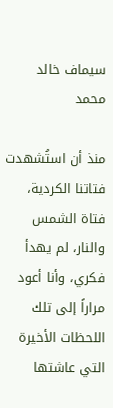سيماف خالد محمد

منذ أن استُشهدت فتاتنا الكردية، فتاة الشمس والنار، لم يهدأ فكري، وأنا أعود مراراً إلى تلك اللحظات الأخيرة التي عاشتها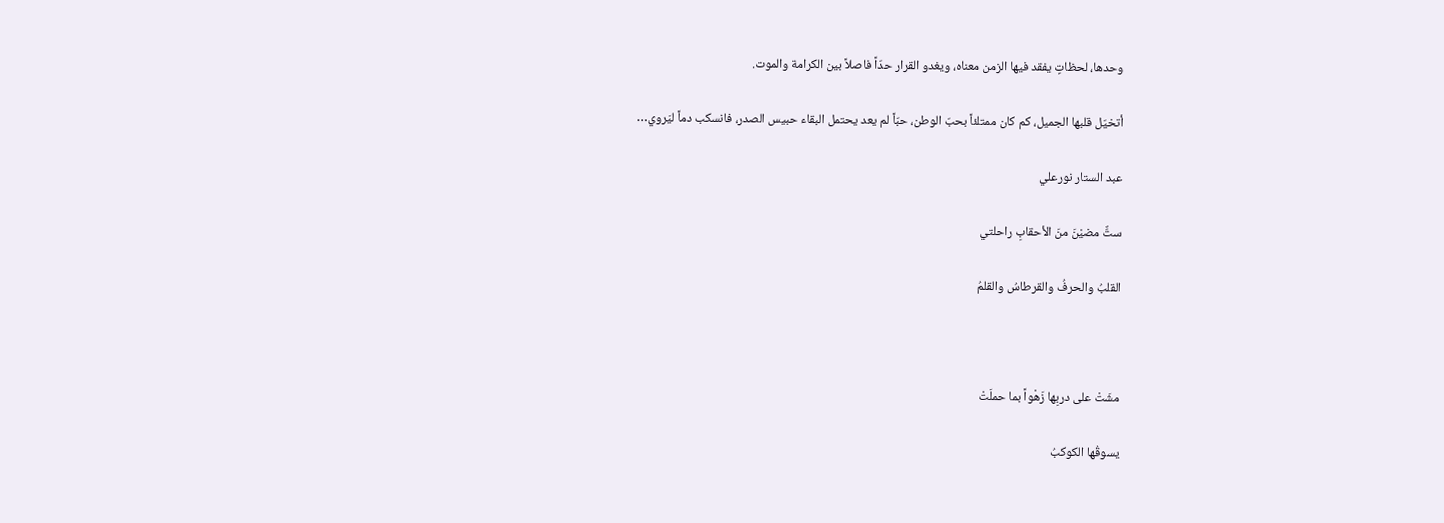وحدها، لحظاتٍ يفقد فيها الزمن معناه، ويغدو القرار حدّاً فاصلاً بين الكرامة والموت.

أتخيّل قلبها الجميل، كم كان ممتلئاً بحبّ الوطن، حبّاً لم يعد يحتمل البقاء حبيس الصدر، فانسكب دماً ليَروي…

عبد الستار نورعلي

ستٌّ مضيْنَ منَ الأحقابِ راحلتي

القلبُ والحرفُ والقرطاسُ والقلمُ



مشَتْ على دربِها زَهْواً بما حملَتْ

يسوقُها الكوكبُ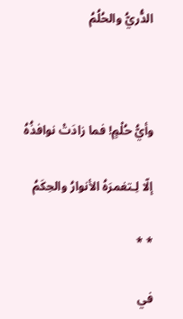الدُّريُّ والحُلُمُ



وأيُّ حُلْمٍ! فما زادَتْ نوافذُهُ

إلّا لِـتغمرَهُ الأنوارُ والحِكَمُ

* *

في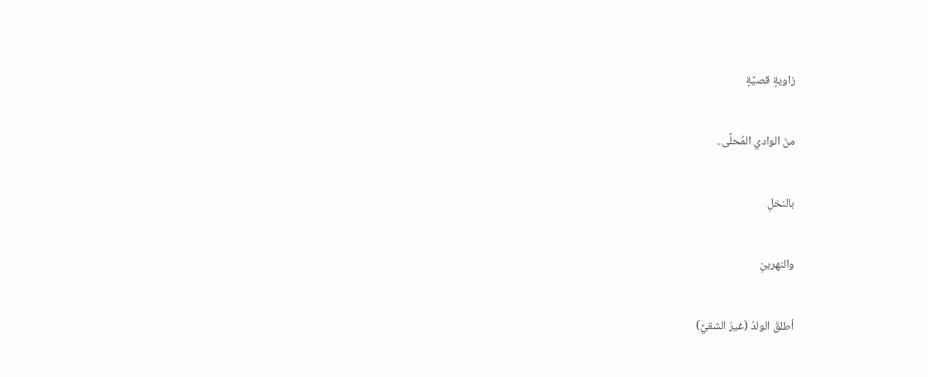زاويةٍ قصيَّةٍ

منَ الوادي المُحلَّى..

بالنخلِ

والنهرينِ

أطلقَ الولدُ (غيرُ الشقيِّ)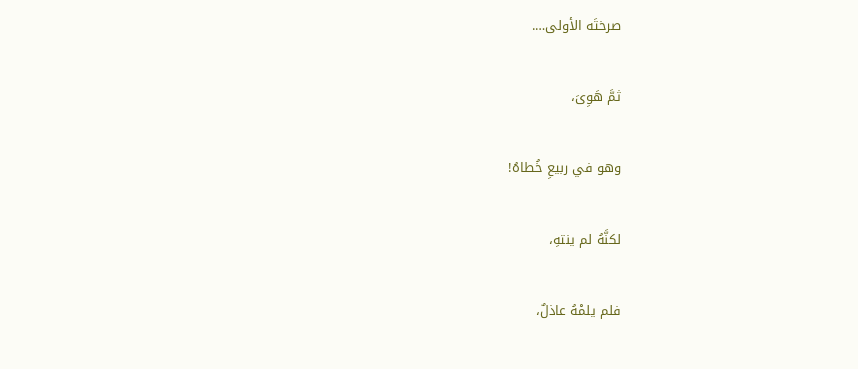صرختَه الأولى….

ثمَّ هَوِىَ،

وهو في ربيعِ خُطاهُ!

لكنَّهُ لم ينتهِ،

فلم يلمْهُ عاذلٌ،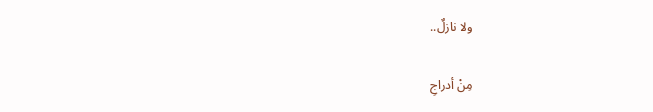ولا نازلٌ..

مِنْ أدراجِ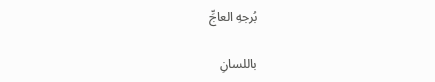بُرجهِ العاجِّ

باللسانِ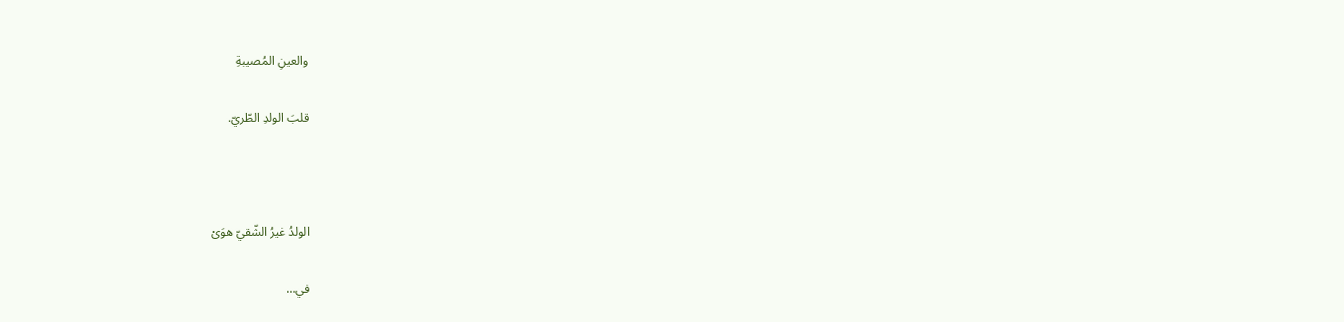والعينِ المُصيبةِ

قلبَ الولدِ الطّريّ.



الولدُ غيرُ الشّقيّ هوَىْ

في…